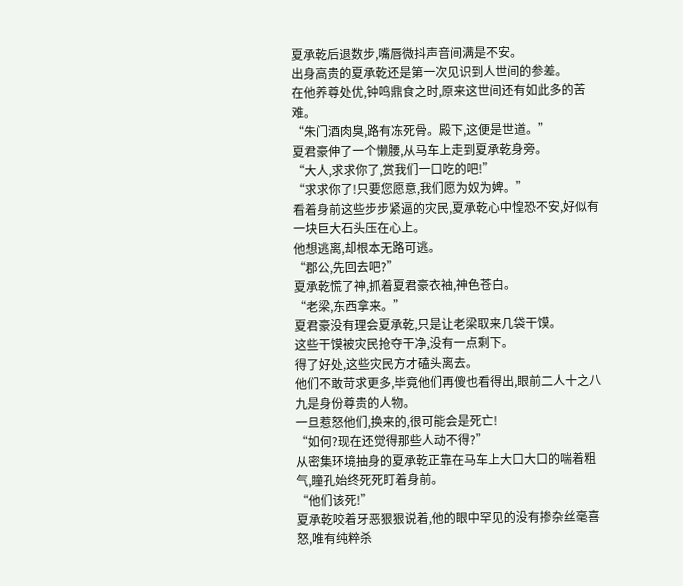夏承乾后退数步,嘴唇微抖声音间满是不安。
出身高贵的夏承乾还是第一次见识到人世间的参差。
在他养尊处优,钟鸣鼎食之时,原来这世间还有如此多的苦难。
“朱门酒肉臭,路有冻死骨。殿下,这便是世道。”
夏君豪伸了一个懒腰,从马车上走到夏承乾身旁。
“大人,求求你了,赏我们一口吃的吧!”
“求求你了!只要您愿意,我们愿为奴为婢。”
看着身前这些步步紧逼的灾民,夏承乾心中惶恐不安,好似有一块巨大石头压在心上。
他想逃离,却根本无路可逃。
“郡公,先回去吧?”
夏承乾慌了神,抓着夏君豪衣袖,神色苍白。
“老梁,东西拿来。”
夏君豪没有理会夏承乾,只是让老梁取来几袋干馍。
这些干馍被灾民抢夺干净,没有一点剩下。
得了好处,这些灾民方才磕头离去。
他们不敢苛求更多,毕竟他们再傻也看得出,眼前二人十之八九是身份尊贵的人物。
一旦惹怒他们,换来的,很可能会是死亡!
“如何?现在还觉得那些人动不得?”
从密集环境抽身的夏承乾正靠在马车上大口大口的喘着粗气,瞳孔始终死死盯着身前。
“他们该死!”
夏承乾咬着牙恶狠狠说着,他的眼中罕见的没有掺杂丝毫喜怒,唯有纯粹杀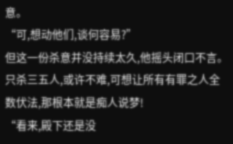意。
“可,想动他们,谈何容易?”
但这一份杀意并没持续太久,他摇头闭口不言。
只杀三五人,或许不难,可想让所有有罪之人全数伏法,那根本就是痴人说梦!
“看来,殿下还是没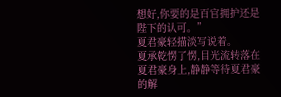想好,你要的是百官拥护还是陛下的认可。”
夏君豪轻描淡写说着。
夏承乾愣了愣,目光流转落在夏君豪身上,静静等待夏君豪的解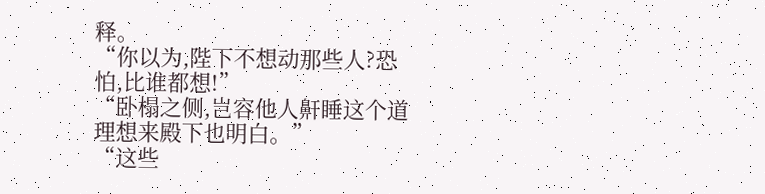释。
“你以为,陛下不想动那些人?恐怕,比谁都想!”
“卧榻之侧,岂容他人鼾睡这个道理想来殿下也明白。”
“这些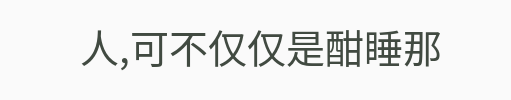人,可不仅仅是酣睡那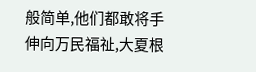般简单,他们都敢将手伸向万民福祉,大夏根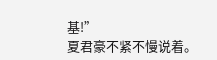基!”
夏君豪不紧不慢说着。